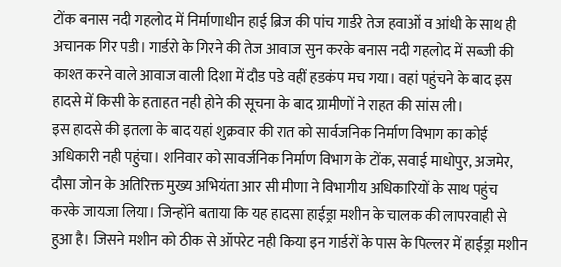टोंक बनास नदी गहलोद में निर्माणाधीन हाई ब्रिज की पांच गार्डरे तेज हवाओं व आंधी के साथ ही अचानक गिर पडी। गार्डरो के गिरने की तेज आवाज सुन करके बनास नदी गहलोद में सब्जी की काश्त करने वाले आवाज वाली दिशा में दौड पडे वहीं हडकंप मच गया। वहां पहुंचने के बाद इस हादसे में किसी के हताहत नही होने की सूचना के बाद ग्रामीणों ने राहत की सांस ली।
इस हादसे की इतला के बाद यहां शुक्रवार की रात को सार्वजनिक निर्माण विभाग का कोई अधिकारी नही पहुंचा। शनिवार को सावर्जनिक निर्माण विभाग के टोंक, सवाई माधोपुर, अजमेर, दौसा जोन के अतिरिक्त मुख्य अभियंता आर सी मीणा ने विभागीय अधिकारियों के साथ पहुंच करके जायजा लिया। जिन्होंने बताया कि यह हादसा हाईड्रा मशीन के चालक की लापरवाही से हुआ है। जिसने मशीन को ठीक से ऑपरेट नही किया इन गार्डरों के पास के पिल्लर में हाईड्रा मशीन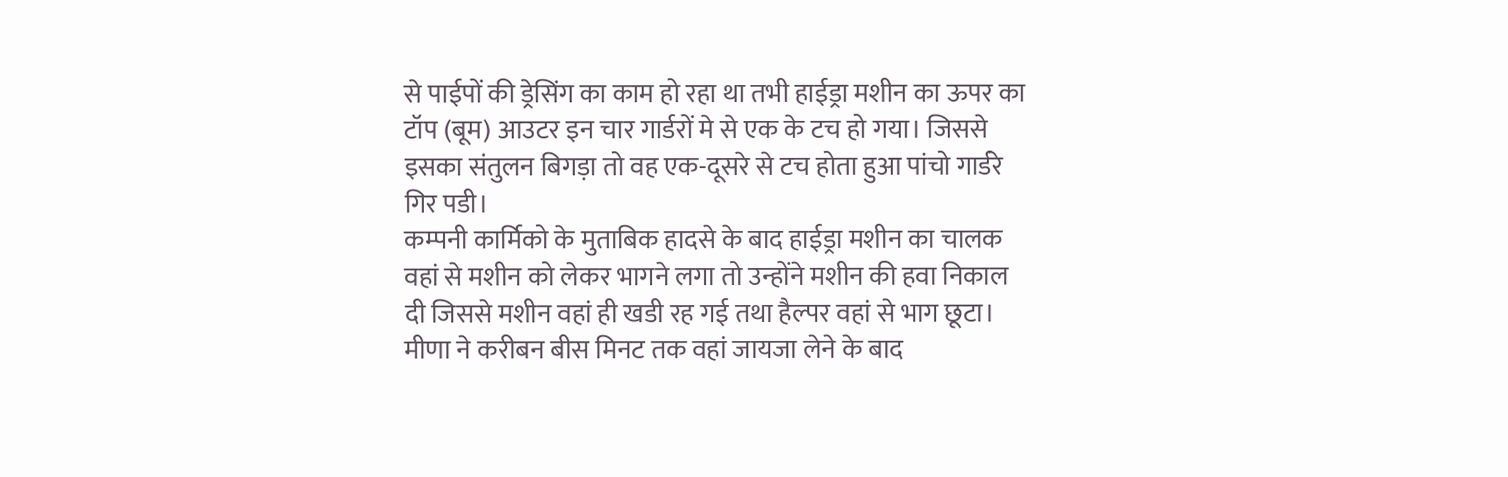से पाईपों की ड्रेसिंग का काम हो रहा था तभी हाईड्रा मशीन का ऊपर का टॉप (बूम) आउटर इन चार गार्डरों मे से एक के टच हो गया। जिससे इसका संतुलन बिगड़ा तो वह एक-दूसरे से टच होता हुआ पांचो गार्डरे गिर पडी।
कम्पनी कार्मिको के मुताबिक हादसे के बाद हाईड्रा मशीन का चालक वहां से मशीन को लेकर भागने लगा तो उन्होंने मशीन की हवा निकाल दी जिससे मशीन वहां ही खडी रह गई तथा हैल्पर वहां से भाग छूटा। मीणा ने करीबन बीस मिनट तक वहां जायजा लेने के बाद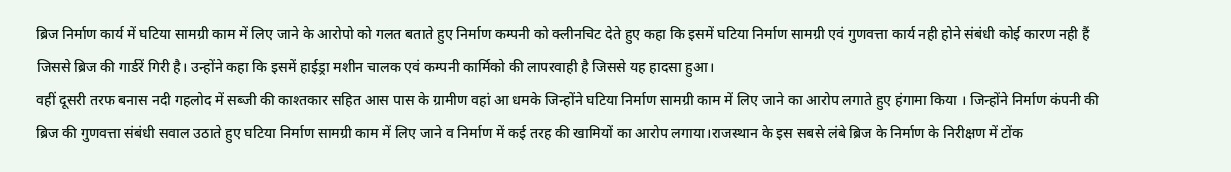ब्रिज निर्माण कार्य में घटिया सामग्री काम में लिए जाने के आरोपो को गलत बताते हुए निर्माण कम्पनी को क्लीनचिट देते हुए कहा कि इसमें घटिया निर्माण सामग्री एवं गुणवत्ता कार्य नही होने संबंधी कोई कारण नही हैं जिससे ब्रिज की गार्डरें गिरी है। उन्होंने कहा कि इसमें हाईड्रा मशीन चालक एवं कम्पनी कार्मिको की लापरवाही है जिससे यह हादसा हुआ।
वहीं दूसरी तरफ बनास नदी गहलोद में सब्जी की काश्तकार सहित आस पास के ग्रामीण वहां आ धमके जिन्होंने घटिया निर्माण सामग्री काम में लिए जाने का आरोप लगाते हुए हंगामा किया । जिन्होंने निर्माण कंपनी की ब्रिज की गुणवत्ता संबंधी सवाल उठाते हुए घटिया निर्माण सामग्री काम में लिए जाने व निर्माण में कई तरह की खामियों का आरोप लगाया।राजस्थान के इस सबसे लंबे ब्रिज के निर्माण के निरीक्षण में टोंक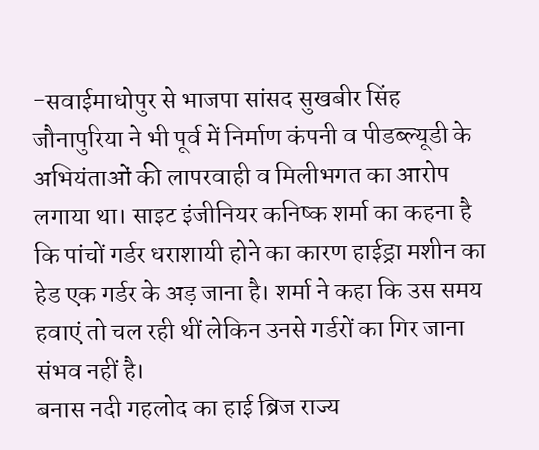-सवाईमाधोपुर से भाजपा सांसद सुखबीर सिंह जौनापुरिया ने भी पूर्व में निर्माण कंपनी व पीडब्ल्यूडी के अभियंताओं की लापरवाही व मिलीभगत का आरोप लगाया था। साइट इंजीनियर कनिष्क शर्मा का कहना है कि पांचों गर्डर धराशायी होने का कारण हाईड्रा मशीन का हेड एक गर्डर के अड़ जाना है। शर्मा ने कहा कि उस समय हवाएं तो चल रही थीं लेकिन उनसे गर्डरों का गिर जाना संभव नहीं है।
बनास नदी गहलोद का हाई ब्रिज राज्य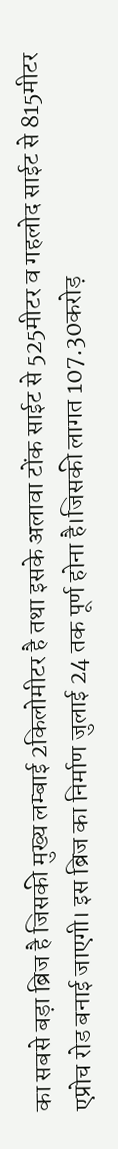का सबसे बड़ा ब्रिज है जिसकी मुख्य लम्बाई 2किलोमीटर है तथा इसके अलावा टोंक साईट से 525मीटर व गहलोद साईट से 815मीटर एप्रोच रोड बनाई जाएगी। इस ब्रिज का निर्माण जुलाई 24 तक पूर्ण होना है।जिसकी लागत 107.30करोड़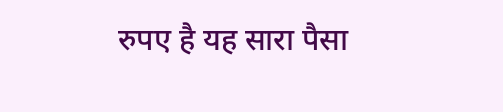रुपए है यह सारा पैसा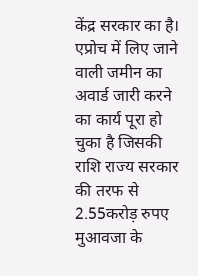केंद्र सरकार का है। एप्रोच में लिए जाने वाली जमीन का अवार्ड जारी करने का कार्य पूरा हो चुका है जिसकी राशि राज्य सरकार की तरफ से 2.55करोड़ रुपए मुआवजा के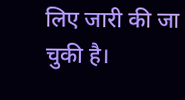लिए जारी की जा चुकी है।